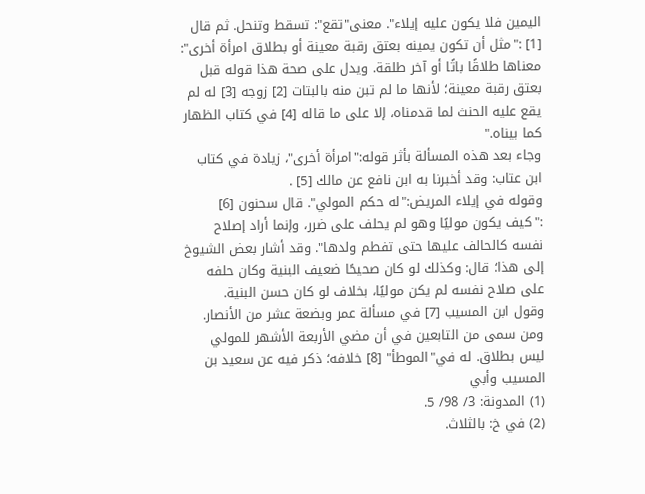اليمين فلا يكون عليه إيلاء". معنى"تقع": تسقط وتنحل. ثم قال [1] :"مثل أن تكون يمينه بعتق رقبة معينة أو بطلاق امرأة أخرى": معناها طلاقًا باتًا أو آخر طلقة. ويدل على صحة هذا قوله قبل بعتق رقبة معينة؛ لأنها ما لم تبن منه بالبتات [2] زوجه [3] له لم يقع عليه الحنث لما قدمناه، إلا على ما قاله [4] في كتاب الظهار كما بيناه."
وجاء بعد هذه المسألة بأثر قوله:"امرأة أخرى"، زيادة في كتاب ابن عتاب: وقد أخبرنا به ابن نافع عن مالك [5] .
وقوله في إيلاء المريض:"له حكم المولي". قال سحنون [6] :"كيف يكون موليًا وهو لم يحلف على ضرر، وإنما أراد إصلاح نفسه كالحالف عليها حتى تفطم ولدها". وقد أشار بعض الشيوخ إلى هذا؛ قال: وكذلك لو كان صحيحًا ضعيف البنية وكان حلفه على صلاح نفسه لم يكن موليًا، بخلاف لو كان حسن البنية.
وقول ابن المسيب [7] في مسألة عمر وبضعة عشر من الأنصار. ومن سمى من التابعين في أن مضي الأربعة الأشهر للمولي ليس بطلاق. له في"الموطأ" [8] خلافه؛ ذكر فيه عن سعيد بن المسيب وأبي
(1) المدونة: 3/ 98/ 5.
(2) في خ: بالثلاث.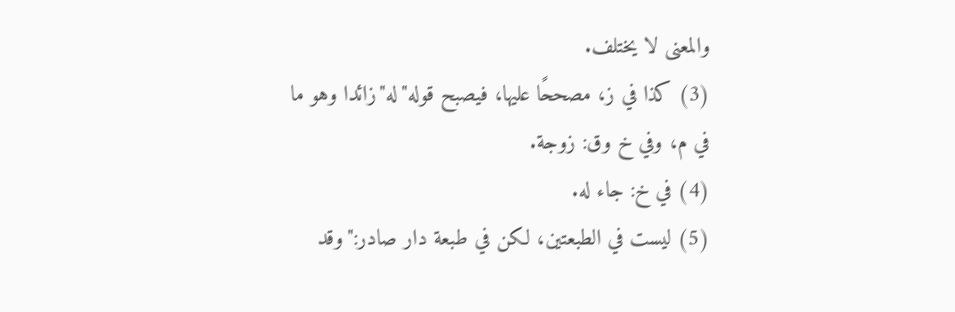والمعنى لا يختلف.
(3) كذا في ز، مصححًا عليها، فيصبح قوله"له"زائدا وهو ما في م، وفي خ وق: زوجة.
(4) في خ: جاء له.
(5) ليست في الطبعتين، لكن في طبعة دار صادر:"وقد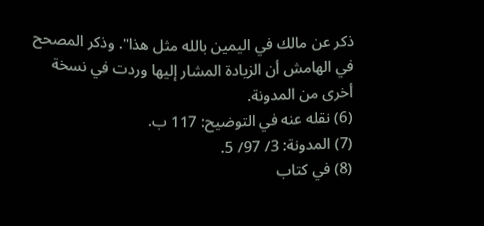ذكر عن مالك في اليمين بالله مثل هذا". وذكر المصحح في الهامش أن الزيادة المشار إليها وردت في نسخة أخرى من المدونة.
(6) نقله عنه في التوضيح: 117 ب.
(7) المدونة: 3/ 97/ 5.
(8) في كتاب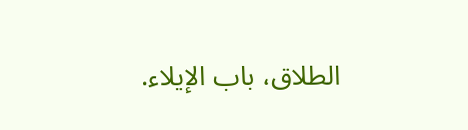الطلاق، باب الإيلاء.